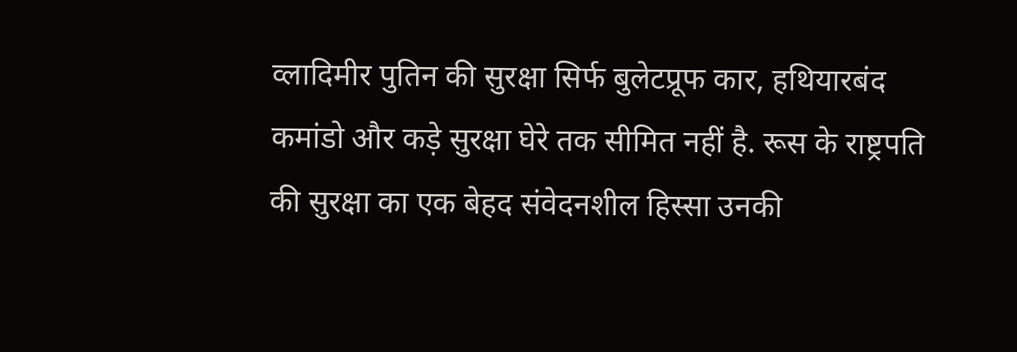व्लादिमीर पुतिन की सुरक्षा सिर्फ बुलेटप्रूफ कार, हथियारबंद कमांडो और कड़े सुरक्षा घेरे तक सीमित नहीं है. रूस के राष्ट्रपति की सुरक्षा का एक बेहद संवेदनशील हिस्सा उनकी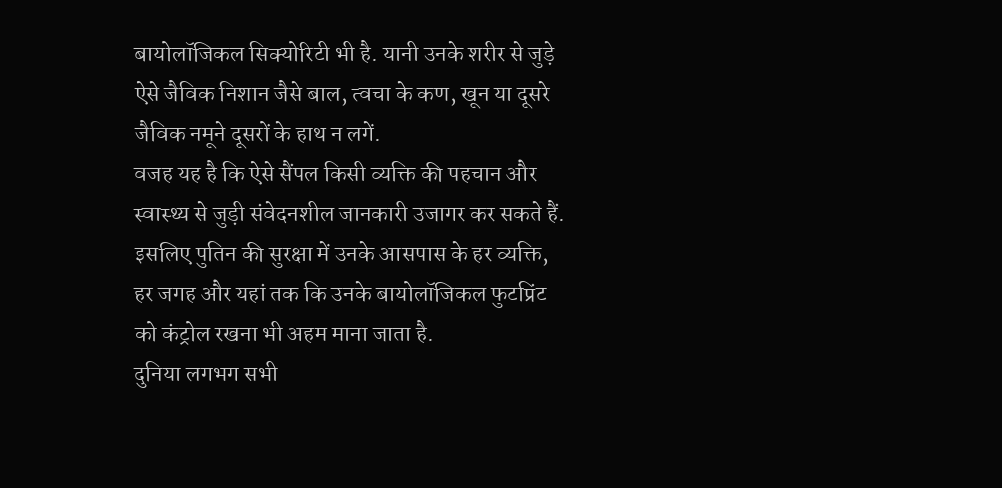बायोलॉजिकल सिक्योरिटी भी है. यानी उनके शरीर से जुड़े ऐसे जैविक निशान जैसे बाल, त्वचा के कण, खून या दूसरे जैविक नमूने दूसरों के हाथ न लगें.
वजह यह है कि ऐसे सैंपल किसी व्यक्ति की पहचान और स्वास्थ्य से जुड़ी संवेदनशील जानकारी उजागर कर सकते हैं. इसलिए पुतिन की सुरक्षा में उनके आसपास के हर व्यक्ति, हर जगह और यहां तक कि उनके बायोलॉजिकल फुटप्रिंट को कंट्रोल रखना भी अहम माना जाता है.
दुनिया लगभग सभी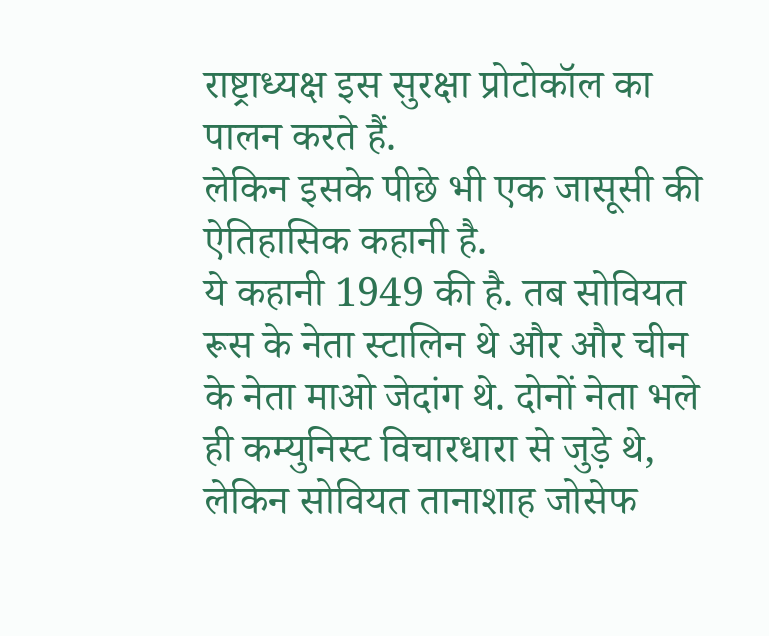राष्ट्राध्यक्ष इस सुरक्षा प्रोटोकॉल का पालन करते हैं.
लेकिन इसके पीछे भी एक जासूसी की ऐतिहासिक कहानी है.
ये कहानी 1949 की है. तब सोवियत रूस के नेता स्टालिन थे और और चीन के नेता माओ जेदांग थे. दोनों नेता भले ही कम्युनिस्ट विचारधारा से जुड़े थे, लेकिन सोवियत तानाशाह जोसेफ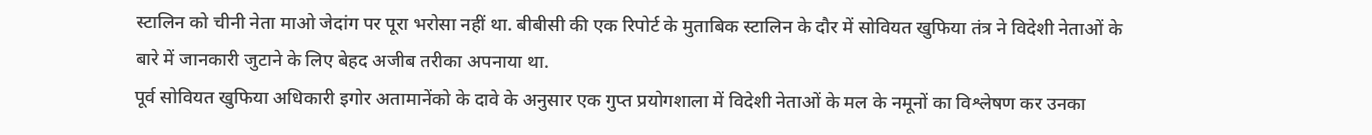स्टालिन को चीनी नेता माओ जेदांग पर पूरा भरोसा नहीं था. बीबीसी की एक रिपोर्ट के मुताबिक स्टालिन के दौर में सोवियत खुफिया तंत्र ने विदेशी नेताओं के बारे में जानकारी जुटाने के लिए बेहद अजीब तरीका अपनाया था.
पूर्व सोवियत खुफिया अधिकारी इगोर अतामानेंको के दावे के अनुसार एक गुप्त प्रयोगशाला में विदेशी नेताओं के मल के नमूनों का विश्लेषण कर उनका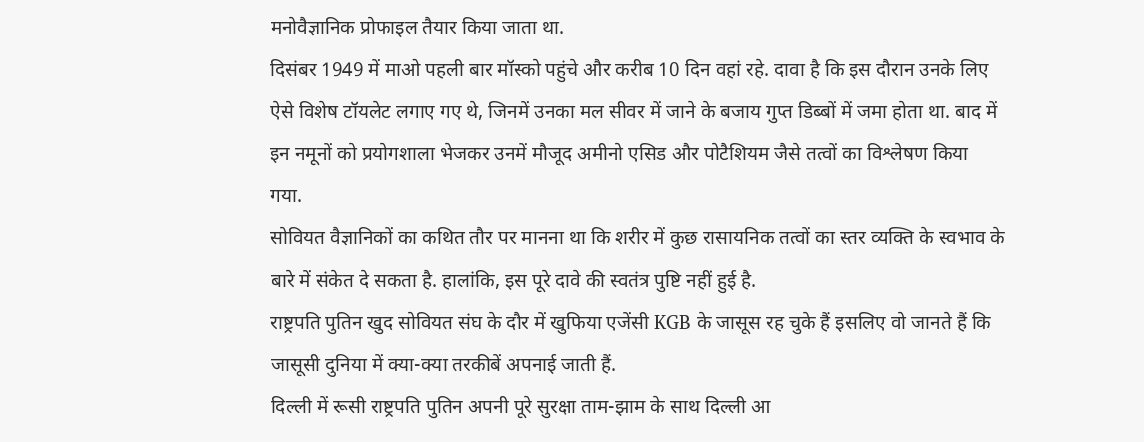मनोवैज्ञानिक प्रोफाइल तैयार किया जाता था.
दिसंबर 1949 में माओ पहली बार मॉस्को पहुंचे और करीब 10 दिन वहां रहे. दावा है कि इस दौरान उनके लिए ऐसे विशेष टॉयलेट लगाए गए थे, जिनमें उनका मल सीवर में जाने के बजाय गुप्त डिब्बों में जमा होता था. बाद में इन नमूनों को प्रयोगशाला भेजकर उनमें मौजूद अमीनो एसिड और पोटैशियम जैसे तत्वों का विश्लेषण किया गया.
सोवियत वैज्ञानिकों का कथित तौर पर मानना था कि शरीर में कुछ रासायनिक तत्वों का स्तर व्यक्ति के स्वभाव के बारे में संकेत दे सकता है. हालांकि, इस पूरे दावे की स्वतंत्र पुष्टि नहीं हुई है.
राष्ट्रपति पुतिन खुद सोवियत संघ के दौर में खुफिया एजेंसी KGB के जासूस रह चुके हैं इसलिए वो जानते हैं कि जासूसी दुनिया में क्या-क्या तरकीबें अपनाई जाती हैं.
दिल्ली में रूसी राष्ट्रपति पुतिन अपनी पूरे सुरक्षा ताम-झाम के साथ दिल्ली आ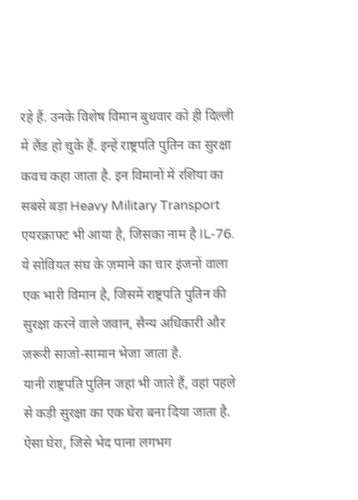रहे हैं. उनके विशेष विमान बुधवार को ही दिल्ली में लैंड हो चुके हैं. इन्हें राष्ट्रपति पुतिन का सुरक्षा कवच कहा जाता है. इन विमानों में रशिया का सबसे बड़ा Heavy Military Transport एयरक्राफ्ट भी आया है, जिसका नाम है IL-76. ये सोवियत संघ के ज़माने का चार इंजनों वाला एक भारी विमान है, जिसमें राष्ट्रपति पुतिन की सुरक्षा करने वाले जवान, सैन्य अधिकारी और ज़रूरी साजो-सामान भेजा जाता है.
यानी राष्ट्रपति पुतिन जहां भी जाते हैं, वहां पहले से कड़ी सुरक्षा का एक घेरा बना दिया जाता है. ऐसा घेरा, जिसे भेद पाना लगभग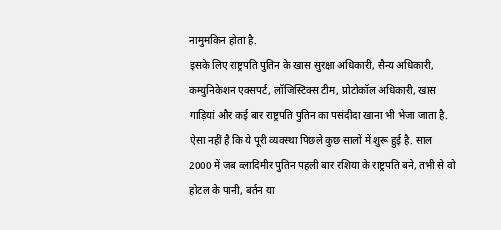नामुमकिन होता है.
इसके लिए राष्ट्रपति पुतिन के खास सुरक्षा अधिकारी, सैन्य अधिकारी, कम्युनिकेशन एक्सपर्ट, लॉजिस्टिक्स टीम, प्रोटोकॉल अधिकारी, खास गाड़ियां और कई बार राष्ट्रपति पुतिन का पसंदीदा खाना भी भेजा जाता है. ऐसा नहीं है कि ये पूरी व्यवस्था पिछले कुछ सालों में शुरू हुई है. साल 2000 में जब व्लादिमीर पुतिन पहली बार रशिया के राष्ट्रपति बने, तभी से वो होटल के पानी, बर्तन या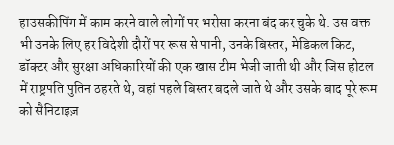हाउसकीपिंग में काम करने वाले लोगों पर भरोसा करना बंद कर चुके थे. उस वक्त भी उनके लिए हर विदेशी दौरों पर रूस से पानी, उनके बिस्तर, मेडिकल किट, डॉक्टर और सुरक्षा अधिकारियों की एक खास टीम भेजी जाती थी और जिस होटल में राष्ट्रपति पुतिन ठहरते थे, वहां पहले बिस्तर बदले जाते थे और उसके बाद पूरे रूम को सैनिटाइज़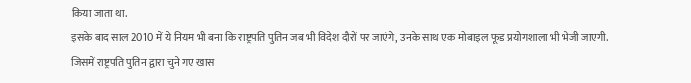किया जाता था.
इसके बाद साल 2010 में ये नियम भी बना कि राष्ट्रपति पुतिन जब भी विदेश दौरों पर जाएंगे, उनके साथ एक मोबाइल फूड प्रयोगशाला भी भेजी जाएगी. जिसमें राष्ट्रपति पुतिन द्वारा चुने गए खास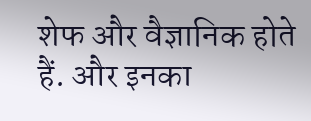शेफ और वैज्ञानिक होते हैं. और इनका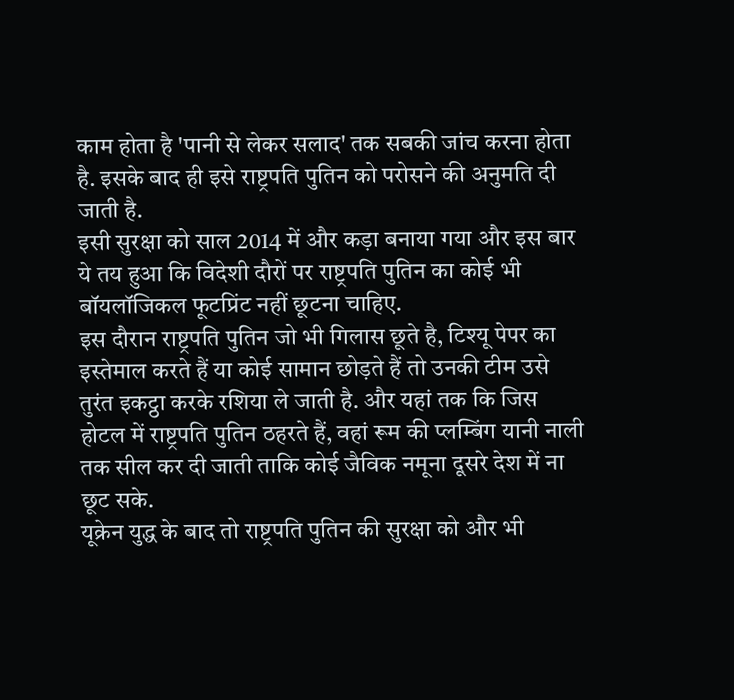काम होता है 'पानी से लेकर सलाद' तक सबकी जांच करना होता है. इसके बाद ही इसे राष्ट्रपति पुतिन को परोसने की अनुमति दी जाती है.
इसी सुरक्षा को साल 2014 में और कड़ा बनाया गया और इस बार ये तय हुआ कि विदेशी दौरों पर राष्ट्रपति पुतिन का कोई भी बॉयलॉजिकल फूटप्रिंट नहीं छूटना चाहिए.
इस दौरान राष्ट्रपति पुतिन जो भी गिलास छूते है, टिश्यू पेपर का इस्तेमाल करते हैं या कोई सामान छोड़ते हैं तो उनकी टीम उसे तुरंत इकट्ठा करके रशिया ले जाती है. और यहां तक कि जिस होटल में राष्ट्रपति पुतिन ठहरते हैं, वहां रूम की प्लम्बिंग यानी नाली तक सील कर दी जाती ताकि कोई जैविक नमूना दूसरे देश में ना छूट सके.
यूक्रेन युद्ध के बाद तो राष्ट्रपति पुतिन की सुरक्षा को और भी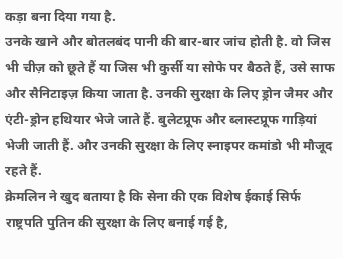कड़ा बना दिया गया है.
उनके खाने और बोतलबंद पानी की बार-बार जांच होती है. वो जिस भी चीज़ को छूते हैं या जिस भी कुर्सी या सोफे पर बैठते हैं, उसे साफ और सैनिटाइज़ किया जाता है. उनकी सुरक्षा के लिए ड्रोन जैमर और एंटी-ड्रोन हथियार भेजे जाते हैं. बुलेटप्रूफ और ब्लास्टप्रूफ गाड़ियां भेजी जाती हैं. और उनकी सुरक्षा के लिए स्नाइपर कमांडो भी मौजूद रहते हैं.
क्रेमलिन ने खुद बताया है कि सेना की एक विशेष ईकाई सिर्फ राष्ट्रपति पुतिन की सुरक्षा के लिए बनाई गई है,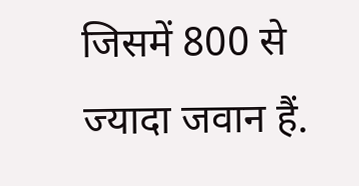जिसमें 800 से ज्यादा जवान हैं.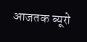आजतक ब्यूरो